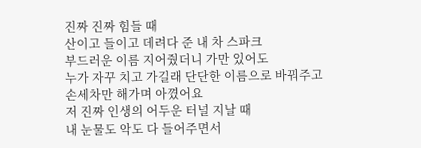진짜 진짜 힘들 때
산이고 들이고 데려다 준 내 차 스파크
부드러운 이름 지어줬더니 가만 있어도
누가 자꾸 치고 가길래 단단한 이름으로 바꿔주고
손세차만 해가며 아꼈어요
저 진짜 인생의 어두운 터널 지날 때
내 눈물도 악도 다 들어주면서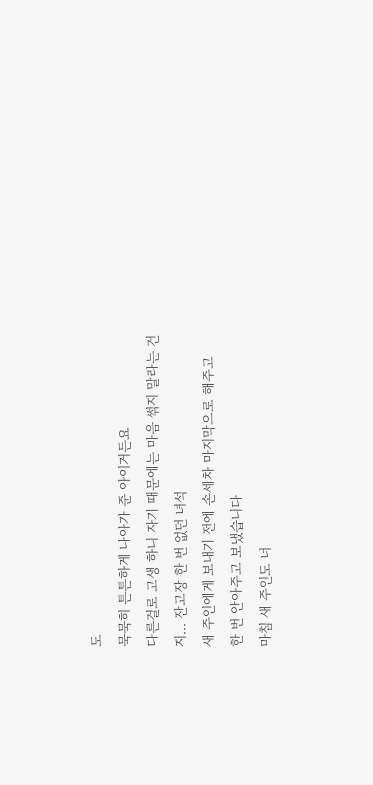도
묵묵히 튼튼하게 나아가 준 아이거든요
다른걸로 고생 하니 자기 때문에는 마음 썪지 말라는 건지... 잔고장 한 번 없던 녀석
새 주인에게 보내기 전에 손세차 마지막으로 해주고
한 번 안아주고 보냈습니다
마침 새 주인도 너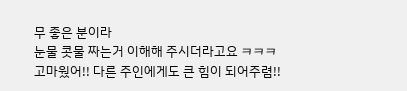무 좋은 분이라
눈물 콧물 짜는거 이해해 주시더라고요 ㅋㅋㅋ
고마웠어!! 다른 주인에게도 큰 힘이 되어주렴!!